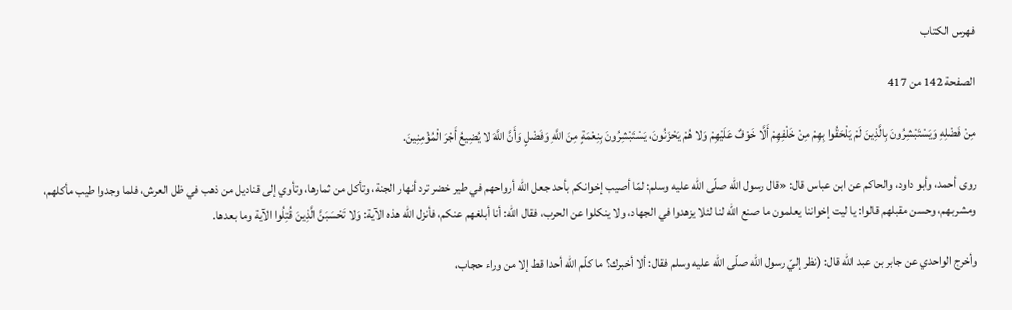فهرس الكتاب

الصفحة 142 من 417

مِنْ فَضْلِهِ وَيَسْتَبْشِرُونَ بِالَّذِينَ لَمْ يَلْحَقُوا بِهِمْ مِنْ خَلْفِهِمْ أَلَّا خَوْفٌ عَلَيْهِمْ وَلا هُمْ يَحْزَنُونَ، يَسْتَبْشِرُونَ بِنِعْمَةٍ مِنَ اللَّهِ وَفَضْلٍ وَأَنَّ اللَّهَ لا يُضِيعُ أَجْرَ الْمُؤْمِنِينَ.

روى أحمد، وأبو داود، والحاكم عن ابن عباس قال: «قال رسول الله صلّى الله عليه وسلم: لمّا أصيب إخوانكم بأحد جعل الله أرواحهم في طير خضر ترد أنهار الجنة، وتأكل من ثمارها، وتأوي إلى قناديل من ذهب في ظل العرش، فلما وجدوا طيب مأكلهم، ومشربهم، وحسن مقبلهم قالوا: يا ليت إخواننا يعلمون ما صنع الله لنا لئلا يزهدوا في الجهاد، ولا ينكلوا عن الحرب، فقال الله: أنا أبلغهم عنكم، فأنزل الله هذه الآية: وَلا تَحْسَبَنَّ الَّذِينَ قُتِلُوا الآية وما بعدها.

وأخرج الواحدي عن جابر بن عبد الله قال: (نظر إليّ رسول الله صلّى الله عليه وسلم فقال: ألا أخبرك؟ ما كلّم الله أحدا قط إلا من وراء حجاب،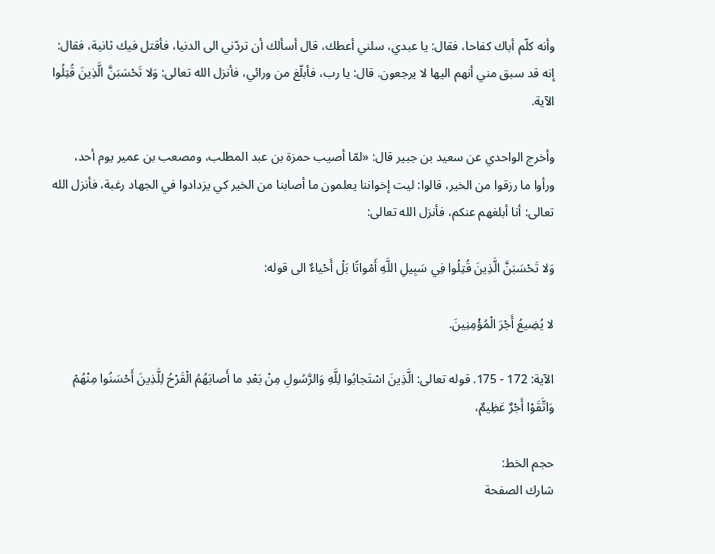وأنه كلّم أباك كفاحا، فقال: يا عبدي، سلني أعطك، قال أسألك أن تردّني الى الدنيا، فأقتل فيك ثانية، فقال: إنه قد سبق مني أنهم اليها لا يرجعون. قال: يا رب، فأبلّغ من ورائي، فأنزل الله تعالى: وَلا تَحْسَبَنَّ الَّذِينَ قُتِلُوا الآية.

وأخرج الواحدي عن سعيد بن جبير قال: «لمّا أصيب حمزة بن عبد المطلب، ومصعب بن عمير يوم أحد، ورأوا ما رزقوا من الخير، قالوا: ليت إخواننا يعلمون ما أصابنا من الخير كي يزدادوا في الجهاد رغبة، فأنزل الله تعالى: أنا أبلغهم عنكم، فأنزل الله تعالى:

وَلا تَحْسَبَنَّ الَّذِينَ قُتِلُوا فِي سَبِيلِ اللَّهِ أَمْواتًا بَلْ أَحْياءٌ الى قوله:

لا يُضِيعُ أَجْرَ الْمُؤْمِنِينَ.

الآية: 172 - 175. قوله تعالى: الَّذِينَ اسْتَجابُوا لِلَّهِ وَالرَّسُولِ مِنْ بَعْدِ ما أَصابَهُمُ الْقَرْحُ لِلَّذِينَ أَحْسَنُوا مِنْهُمْ وَاتَّقَوْا أَجْرٌ عَظِيمٌ،

حجم الخط:
شارك الصفحة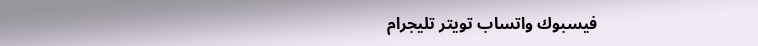فيسبوك واتساب تويتر تليجرام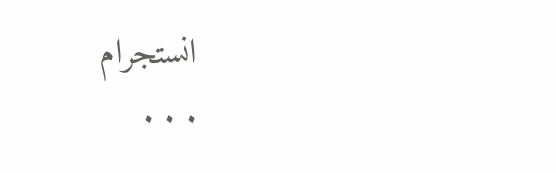انستجرام
. . .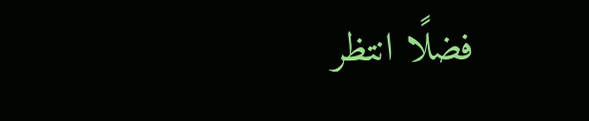فضلًا انتظر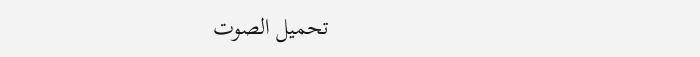تحميل الصوت